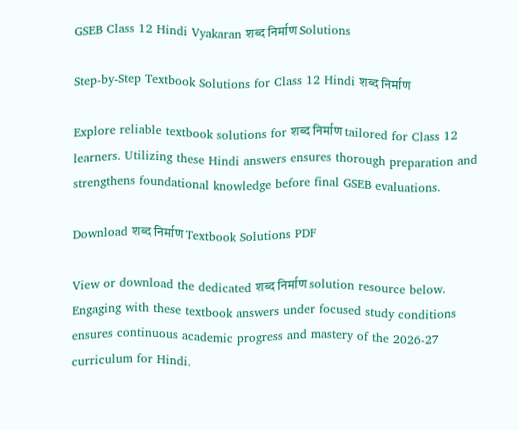GSEB Class 12 Hindi Vyakaran शब्द निर्माण Solutions

Step-by-Step Textbook Solutions for Class 12 Hindi शब्द निर्माण

Explore reliable textbook solutions for शब्द निर्माण tailored for Class 12 learners. Utilizing these Hindi answers ensures thorough preparation and strengthens foundational knowledge before final GSEB evaluations.

Download शब्द निर्माण Textbook Solutions PDF

View or download the dedicated शब्द निर्माण solution resource below. Engaging with these textbook answers under focused study conditions ensures continuous academic progress and mastery of the 2026-27 curriculum for Hindi.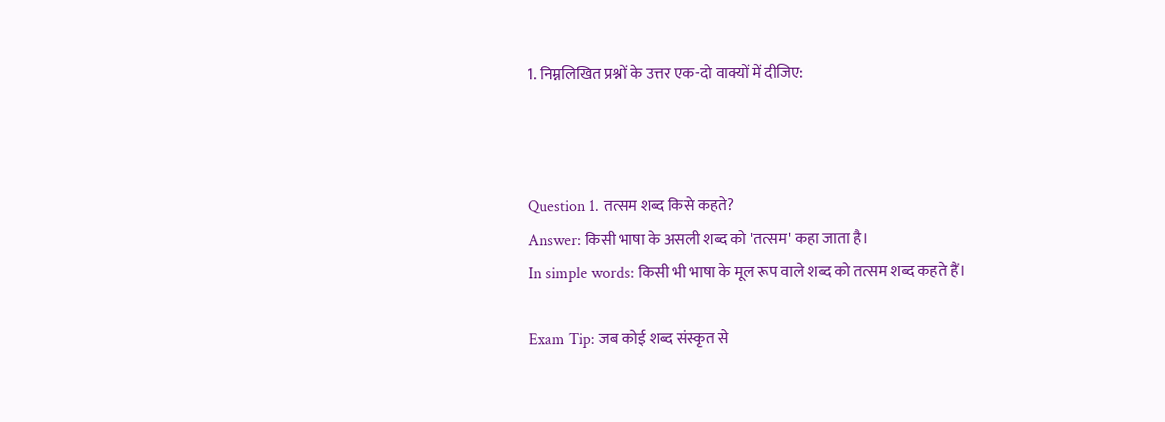1. निम्नलिखित प्रश्नों के उत्तर एक-दो वाक्यों में दीजिए:



Question 1. तत्सम शब्द किसे कहते?
Answer: किसी भाषा के असली शब्द को 'तत्सम' कहा जाता है।
In simple words: किसी भी भाषा के मूल रूप वाले शब्द को तत्सम शब्द कहते हैं।

Exam Tip: जब कोई शब्द संस्कृत से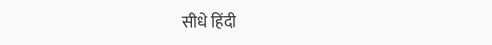सीधे हिंदी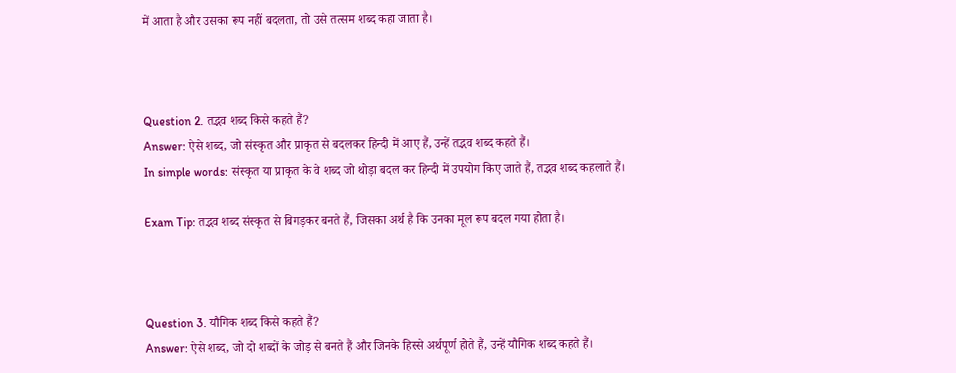में आता है और उसका रूप नहीं बदलता, तो उसे तत्सम शब्द कहा जाता है।



Question 2. तद्भव शब्द किसे कहते हैं?
Answer: ऐसे शब्द, जो संस्कृत और प्राकृत से बदलकर हिन्दी में आए हैं, उन्हें तद्भव शब्द कहते हैं।
In simple words: संस्कृत या प्राकृत के वे शब्द जो थोड़ा बदल कर हिन्दी में उपयोग किए जाते हैं, तद्भव शब्द कहलाते हैं।

Exam Tip: तद्भव शब्द संस्कृत से बिगड़कर बनते हैं, जिसका अर्थ है कि उनका मूल रूप बदल गया होता है।



Question 3. यौगिक शब्द किसे कहते हैं?
Answer: ऐसे शब्द, जो दो शब्दों के जोड़ से बनते हैं और जिनके हिस्से अर्थपूर्ण होते हैं, उन्हें यौगिक शब्द कहते हैं।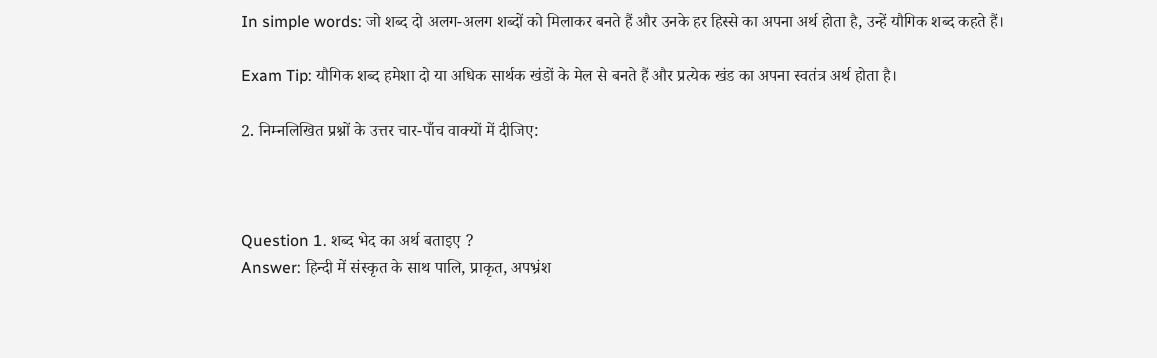In simple words: जो शब्द दो अलग-अलग शब्दों को मिलाकर बनते हैं और उनके हर हिस्से का अपना अर्थ होता है, उन्हें यौगिक शब्द कहते हैं।

Exam Tip: यौगिक शब्द हमेशा दो या अधिक सार्थक खंडों के मेल से बनते हैं और प्रत्येक खंड का अपना स्वतंत्र अर्थ होता है।

2. निम्नलिखित प्रश्नों के उत्तर चार-पाँच वाक्यों में दीजिए:



Question 1. शब्द भेद का अर्थ बताइए ?
Answer: हिन्दी में संस्कृत के साथ पालि, प्राकृत, अपभ्रंश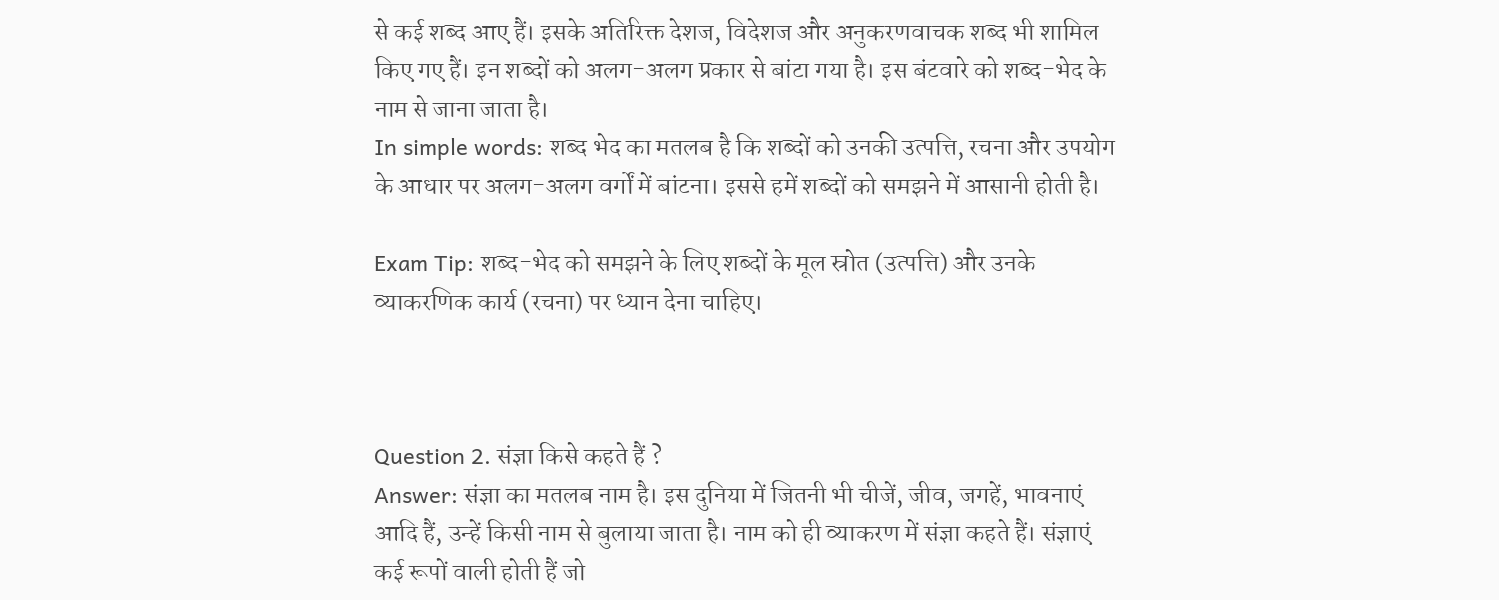से कई शब्द आए हैं। इसके अतिरिक्त देशज, विदेशज और अनुकरणवाचक शब्द भी शामिल किए गए हैं। इन शब्दों को अलग-अलग प्रकार से बांटा गया है। इस बंटवारे को शब्द-भेद के नाम से जाना जाता है।
In simple words: शब्द भेद का मतलब है कि शब्दों को उनकी उत्पत्ति, रचना और उपयोग के आधार पर अलग-अलग वर्गों में बांटना। इससे हमें शब्दों को समझने में आसानी होती है।

Exam Tip: शब्द-भेद को समझने के लिए शब्दों के मूल स्रोत (उत्पत्ति) और उनके व्याकरणिक कार्य (रचना) पर ध्यान देना चाहिए।



Question 2. संज्ञा किसे कहते हैं ?
Answer: संज्ञा का मतलब नाम है। इस दुनिया में जितनी भी चीजें, जीव, जगहें, भावनाएं आदि हैं, उन्हें किसी नाम से बुलाया जाता है। नाम को ही व्याकरण में संज्ञा कहते हैं। संज्ञाएं कई रूपों वाली होती हैं जो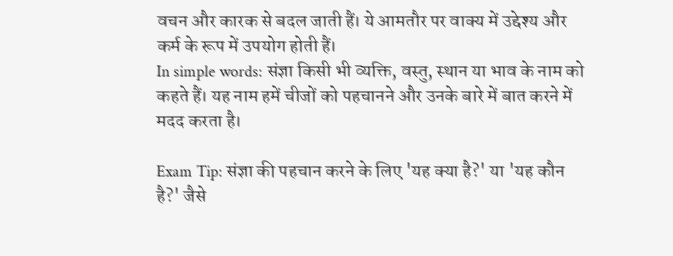वचन और कारक से बदल जाती हैं। ये आमतौर पर वाक्य में उद्देश्य और कर्म के रूप में उपयोग होती हैं।
In simple words: संज्ञा किसी भी व्यक्ति, वस्तु, स्थान या भाव के नाम को कहते हैं। यह नाम हमें चीजों को पहचानने और उनके बारे में बात करने में मदद करता है।

Exam Tip: संज्ञा की पहचान करने के लिए 'यह क्या है?' या 'यह कौन है?' जैसे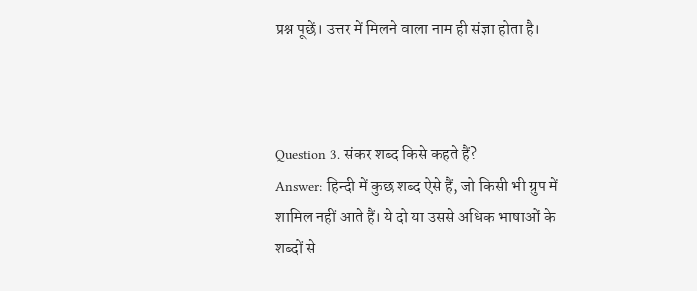प्रश्न पूछें। उत्तर में मिलने वाला नाम ही संज्ञा होता है।



Question 3. संकर शब्द किसे कहते हैं?
Answer: हिन्दी में कुछ शब्द ऐसे हैं, जो किसी भी ग्रुप में शामिल नहीं आते हैं। ये दो या उससे अधिक भाषाओं के शब्दों से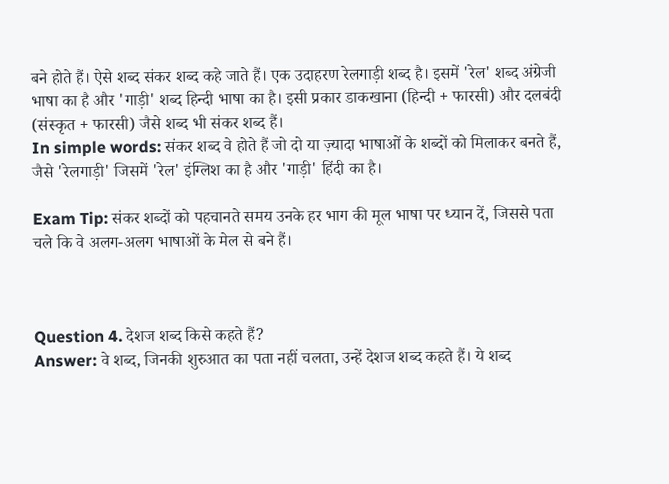बने होते हैं। ऐसे शब्द संकर शब्द कहे जाते हैं। एक उदाहरण रेलगाड़ी शब्द है। इसमें 'रेल' शब्द अंग्रेजी भाषा का है और 'गाड़ी' शब्द हिन्दी भाषा का है। इसी प्रकार डाकखाना (हिन्दी + फारसी) और दलबंदी (संस्कृत + फारसी) जैसे शब्द भी संकर शब्द हैं।
In simple words: संकर शब्द वे होते हैं जो दो या ज़्यादा भाषाओं के शब्दों को मिलाकर बनते हैं, जैसे 'रेलगाड़ी' जिसमें 'रेल' इंग्लिश का है और 'गाड़ी' हिंदी का है।

Exam Tip: संकर शब्दों को पहचानते समय उनके हर भाग की मूल भाषा पर ध्यान दें, जिससे पता चले कि वे अलग-अलग भाषाओं के मेल से बने हैं।



Question 4. देशज शब्द किसे कहते हैं?
Answer: वे शब्द, जिनकी शुरुआत का पता नहीं चलता, उन्हें देशज शब्द कहते हैं। ये शब्द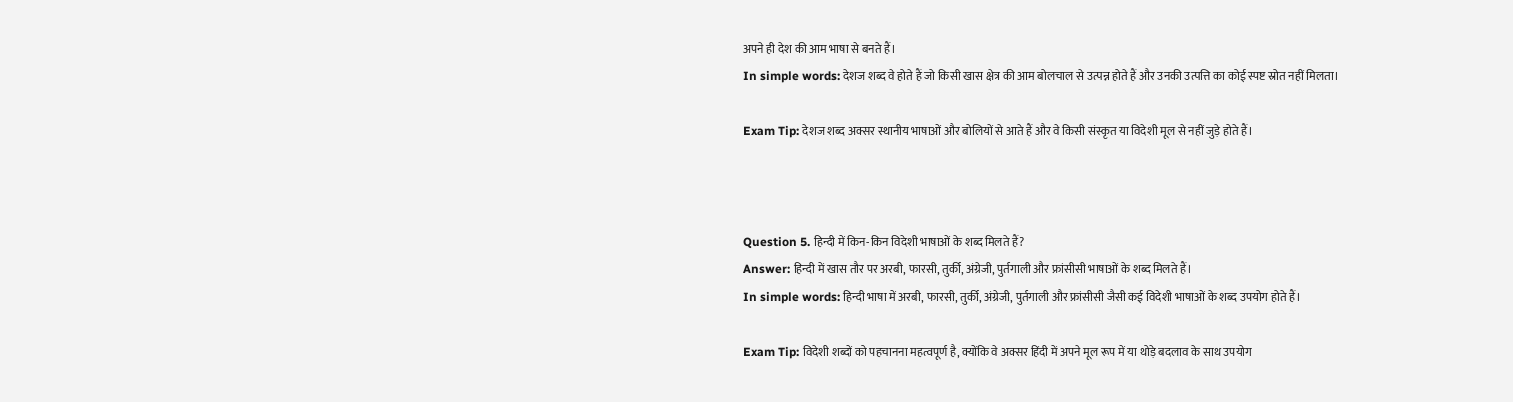अपने ही देश की आम भाषा से बनते हैं।
In simple words: देशज शब्द वे होते हैं जो किसी खास क्षेत्र की आम बोलचाल से उत्पन्न होते हैं और उनकी उत्पत्ति का कोई स्पष्ट स्रोत नहीं मिलता।

Exam Tip: देशज शब्द अक्सर स्थानीय भाषाओं और बोलियों से आते हैं और वे किसी संस्कृत या विदेशी मूल से नहीं जुड़े होते हैं।



Question 5. हिन्दी में किन-किन विदेशी भाषाओं के शब्द मिलते हैं?
Answer: हिन्दी में खास तौर पर अरबी, फारसी, तुर्की, अंग्रेजी, पुर्तगाली और फ्रांसीसी भाषाओं के शब्द मिलते हैं।
In simple words: हिन्दी भाषा में अरबी, फारसी, तुर्की, अंग्रेजी, पुर्तगाली और फ्रांसीसी जैसी कई विदेशी भाषाओं के शब्द उपयोग होते हैं।

Exam Tip: विदेशी शब्दों को पहचानना महत्वपूर्ण है, क्योंकि वे अक्सर हिंदी में अपने मूल रूप में या थोड़े बदलाव के साथ उपयोग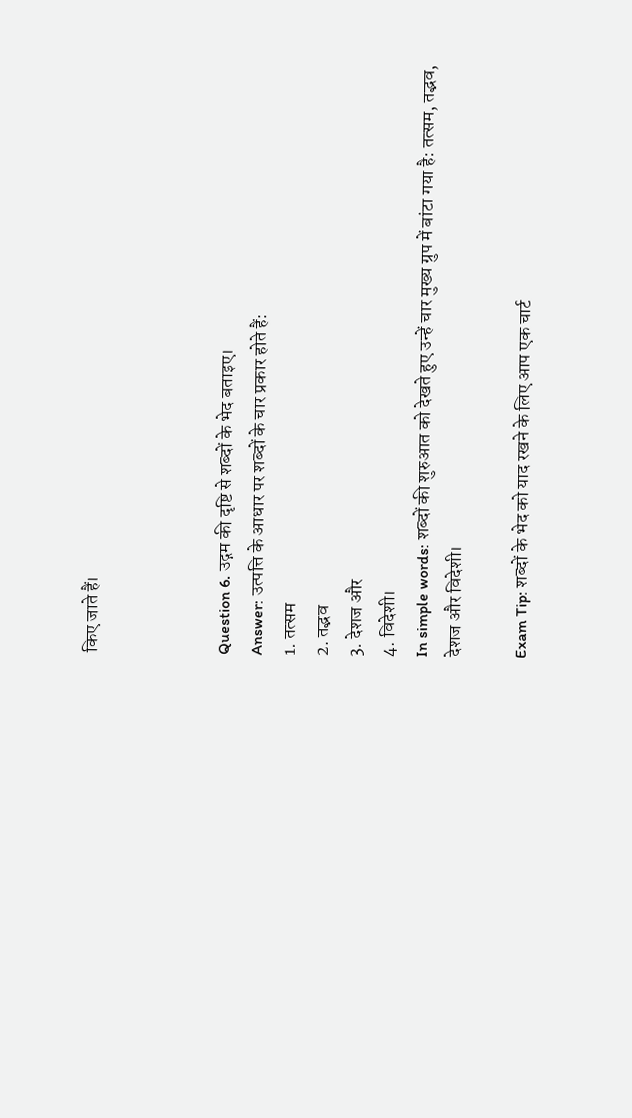किए जाते हैं।



Question 6. उद्गम की दृष्टि से शब्दों के भेद बताइए।
Answer: उत्पत्ति के आधार पर शब्दों के चार प्रकार होते हैं:
1. तत्सम
2. तद्भव
3. देशज और
4. विदेशी।
In simple words: शब्दों की शुरुआत को देखते हुए उन्हें चार मुख्य ग्रुप में बांटा गया है: तत्सम, तद्भव, देशज और विदेशी।

Exam Tip: शब्दों के भेद को याद रखने के लिए आप एक चार्ट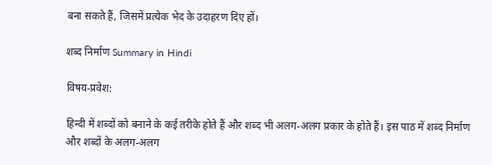बना सकते हैं, जिसमें प्रत्येक भेद के उदाहरण दिए हों।

शब्द निर्माण Summary in Hindi

विषय-प्रवेश:

हिन्दी में शब्दों को बनाने के कई तरीके होते हैं और शब्द भी अलग-अलग प्रकार के होते हैं। इस पाठ में शब्द निर्माण और शब्दों के अलग-अलग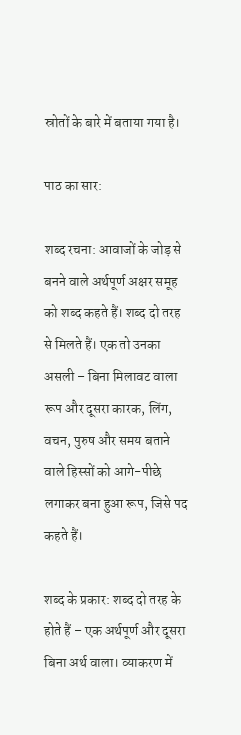स्रोतों के बारे में बताया गया है।

पाठ का सार:

शब्द रचना: आवाजों के जोड़ से बनने वाले अर्थपूर्ण अक्षर समूह को शब्द कहते हैं। शब्द दो तरह से मिलते हैं। एक तो उनका असली – बिना मिलावट वाला रूप और दूसरा कारक, लिंग, वचन, पुरुष और समय बताने वाले हिस्सों को आगे-पीछे लगाकर बना हुआ रूप, जिसे पद कहते हैं।

शब्द के प्रकार: शब्द दो तरह के होते हैं – एक अर्थपूर्ण और दूसरा बिना अर्थ वाला। व्याकरण में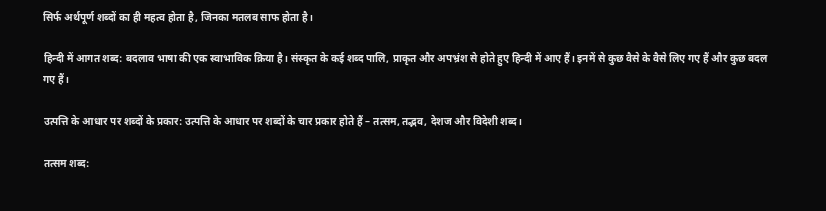सिर्फ अर्थपूर्ण शब्दों का ही महत्व होता है, जिनका मतलब साफ होता है।

हिन्दी में आगत शब्द: बदलाव भाषा की एक स्वाभाविक क्रिया है। संस्कृत के कई शब्द पालि, प्राकृत और अपभ्रंश से होते हुए हिन्दी में आए हैं। इनमें से कुछ वैसे के वैसे लिए गए हैं और कुछ बदल गए हैं।

उत्पत्ति के आधार पर शब्दों के प्रकार: उत्पत्ति के आधार पर शब्दों के चार प्रकार होते हैं – तत्सम, तद्भव, देशज और विदेशी शब्द।

तत्सम शब्द: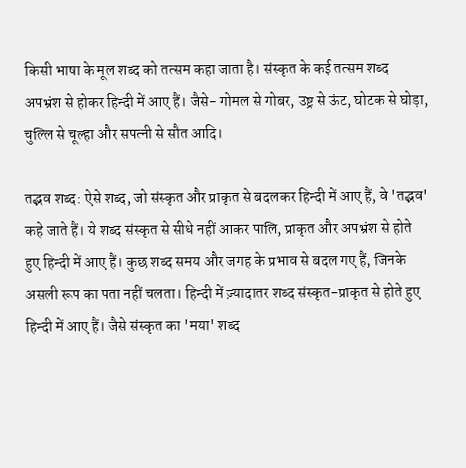किसी भाषा के मूल शब्द को तत्सम कहा जाता है। संस्कृत के कई तत्सम शब्द अपभ्रंश से होकर हिन्दी में आए हैं। जैसे- गोमल से गोबर, उष्ट्र से ऊंट, घोटक से घोड़ा, चुल्लि से चूल्हा और सपत्नी से सौत आदि।

तद्भव शब्द: ऐसे शब्द, जो संस्कृत और प्राकृत से बदलकर हिन्दी में आए हैं, वे 'तद्भव' कहे जाते हैं। ये शब्द संस्कृत से सीधे नहीं आकर पालि, प्राकृत और अपभ्रंश से होते हुए हिन्दी में आए हैं। कुछ शब्द समय और जगह के प्रभाव से बदल गए हैं, जिनके असली रूप का पता नहीं चलता। हिन्दी में ज़्यादातर शब्द संस्कृत-प्राकृत से होते हुए हिन्दी में आए हैं। जैसे संस्कृत का 'मया' शब्द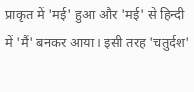प्राकृत में 'मई' हुआ और 'मई' से हिन्दी में 'मैं' बनकर आया। इसी तरह 'चतुर्दश'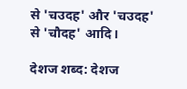से 'चउदह' और 'चउदह' से 'चौदह' आदि।

देशज शब्द: देशज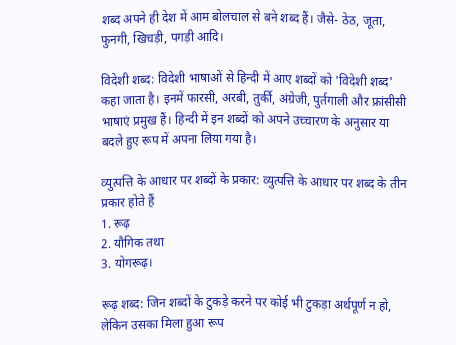शब्द अपने ही देश में आम बोलचाल से बने शब्द हैं। जैसे- ठेठ, जूता, फुनगी, खिचड़ी, पगड़ी आदि।

विदेशी शब्द: विदेशी भाषाओं से हिन्दी में आए शब्दों को 'विदेशी शब्द' कहा जाता है। इनमें फारसी, अरबी, तुर्की, अंग्रेजी, पुर्तगाली और फ्रांसीसी भाषाएं प्रमुख हैं। हिन्दी में इन शब्दों को अपने उच्चारण के अनुसार या बदले हुए रूप में अपना लिया गया है।

व्युत्पत्ति के आधार पर शब्दों के प्रकार: व्युत्पत्ति के आधार पर शब्द के तीन प्रकार होते हैं
1. रूढ़
2. यौगिक तथा
3. योगरूढ़।

रूढ़ शब्द: जिन शब्दों के टुकड़े करने पर कोई भी टुकड़ा अर्थपूर्ण न हो, लेकिन उसका मिला हुआ रूप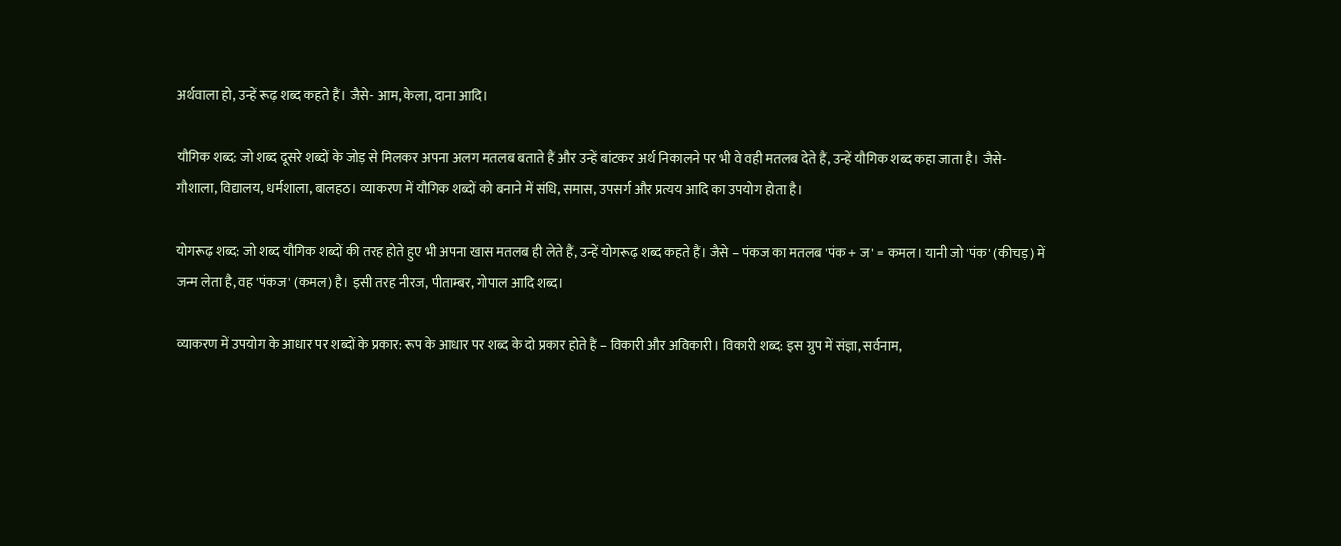अर्थवाला हो, उन्हें रूढ़ शब्द कहते हैं। जैसे- आम, केला, दाना आदि।

यौगिक शब्द: जो शब्द दूसरे शब्दों के जोड़ से मिलकर अपना अलग मतलब बताते हैं और उन्हें बांटकर अर्थ निकालने पर भी वे वही मतलब देते हैं, उन्हें यौगिक शब्द कहा जाता है। जैसे- गौशाला, विद्यालय, धर्मशाला, बालहठ। व्याकरण में यौगिक शब्दों को बनाने में संधि, समास, उपसर्ग और प्रत्यय आदि का उपयोग होता है।

योगरूढ़ शब्द: जो शब्द यौगिक शब्दों की तरह होते हुए भी अपना खास मतलब ही लेते हैं, उन्हें योगरूढ़ शब्द कहते हैं। जैसे – पंकज का मतलब 'पंक + ज' = कमल। यानी जो 'पंक' (कीचड़) में जन्म लेता है, वह 'पंकज' (कमल) है। इसी तरह नीरज, पीताम्बर, गोपाल आदि शब्द।

व्याकरण में उपयोग के आधार पर शब्दों के प्रकार: रूप के आधार पर शब्द के दो प्रकार होते हैं – विकारी और अविकारी। विकारी शब्द: इस ग्रुप में संज्ञा, सर्वनाम,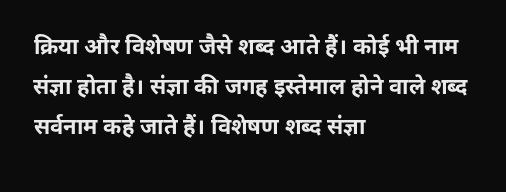क्रिया और विशेषण जैसे शब्द आते हैं। कोई भी नाम संज्ञा होता है। संज्ञा की जगह इस्तेमाल होने वाले शब्द सर्वनाम कहे जाते हैं। विशेषण शब्द संज्ञा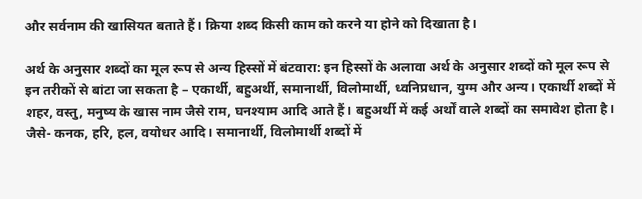और सर्वनाम की खासियत बताते हैं। क्रिया शब्द किसी काम को करने या होने को दिखाता है।

अर्थ के अनुसार शब्दों का मूल रूप से अन्य हिस्सों में बंटवारा: इन हिस्सों के अलावा अर्थ के अनुसार शब्दों को मूल रूप से इन तरीकों से बांटा जा सकता है – एकार्थी, बहुअर्थी, समानार्थी, विलोमार्थी, ध्वनिप्रधान, युग्म और अन्य। एकार्थी शब्दों में शहर, वस्तु, मनुष्य के खास नाम जैसे राम, घनश्याम आदि आते हैं। बहुअर्थी में कई अर्थों वाले शब्दों का समावेश होता है। जैसे- कनक, हरि, हल, वयोधर आदि। समानार्थी, विलोमार्थी शब्दों में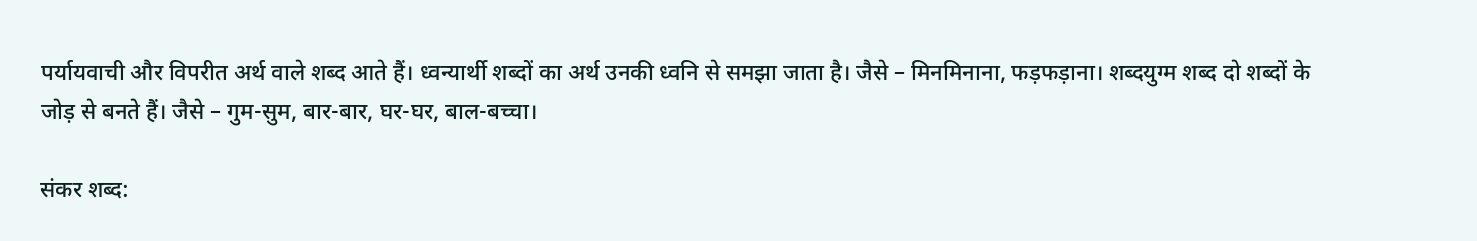पर्यायवाची और विपरीत अर्थ वाले शब्द आते हैं। ध्वन्यार्थी शब्दों का अर्थ उनकी ध्वनि से समझा जाता है। जैसे – मिनमिनाना, फड़फड़ाना। शब्दयुग्म शब्द दो शब्दों के जोड़ से बनते हैं। जैसे – गुम-सुम, बार-बार, घर-घर, बाल-बच्चा।

संकर शब्द: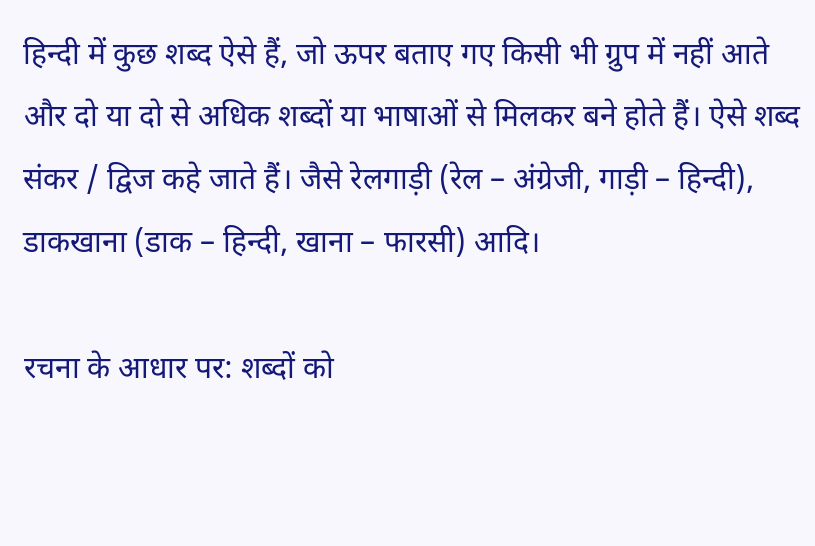हिन्दी में कुछ शब्द ऐसे हैं, जो ऊपर बताए गए किसी भी ग्रुप में नहीं आते और दो या दो से अधिक शब्दों या भाषाओं से मिलकर बने होते हैं। ऐसे शब्द संकर / द्विज कहे जाते हैं। जैसे रेलगाड़ी (रेल – अंग्रेजी, गाड़ी – हिन्दी), डाकखाना (डाक – हिन्दी, खाना – फारसी) आदि।

रचना के आधार पर: शब्दों को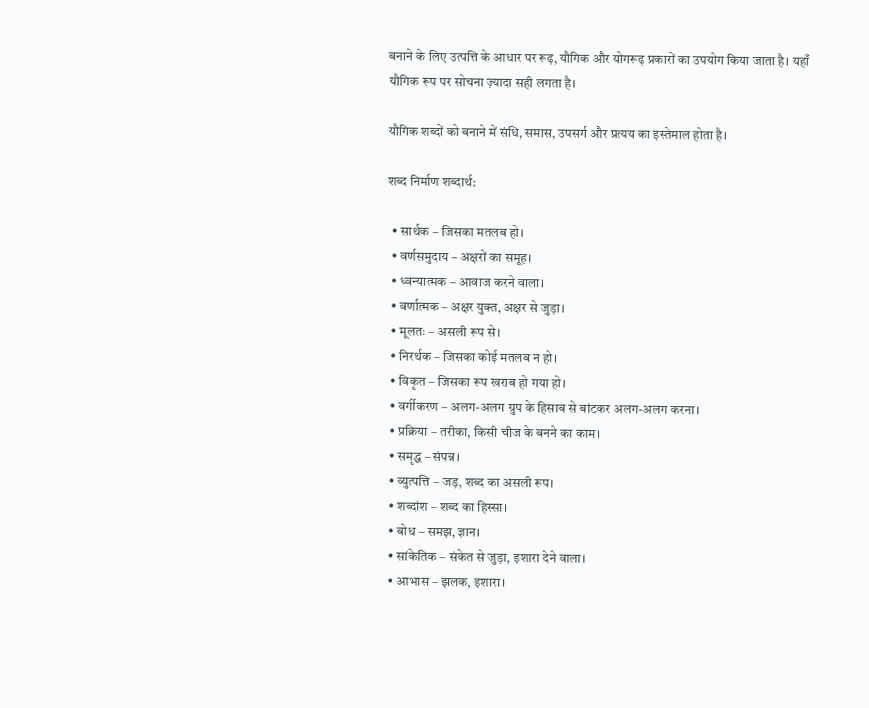बनाने के लिए उत्पत्ति के आधार पर रूढ़, यौगिक और योगरूढ़ प्रकारों का उपयोग किया जाता है। यहाँ यौगिक रूप पर सोचना ज़्यादा सही लगता है।

यौगिक शब्दों को बनाने में संधि, समास, उपसर्ग और प्रत्यय का इस्तेमाल होता है।

शब्द निर्माण शब्दार्थ:

  • सार्थक – जिसका मतलब हो।
  • वर्णसमुदाय – अक्षरों का समूह।
  • ध्वन्यात्मक – आवाज करने वाला।
  • वर्णात्मक – अक्षर युक्त, अक्षर से जुड़ा।
  • मूलतः – असली रूप से।
  • निरर्थक – जिसका कोई मतलब न हो।
  • विकृत – जिसका रूप खराब हो गया हो।
  • वर्गीकरण – अलग-अलग ग्रुप के हिसाब से बांटकर अलग-अलग करना।
  • प्रक्रिया – तरीका, किसी चीज के बनने का काम।
  • समृद्ध – संपन्न।
  • व्युत्पत्ति – जड़, शब्द का असली रूप।
  • शब्दांश – शब्द का हिस्सा।
  • बोध – समझ, ज्ञान।
  • सांकेतिक – संकेत से जुड़ा, इशारा देने वाला।
  • आभास – झलक, इशारा।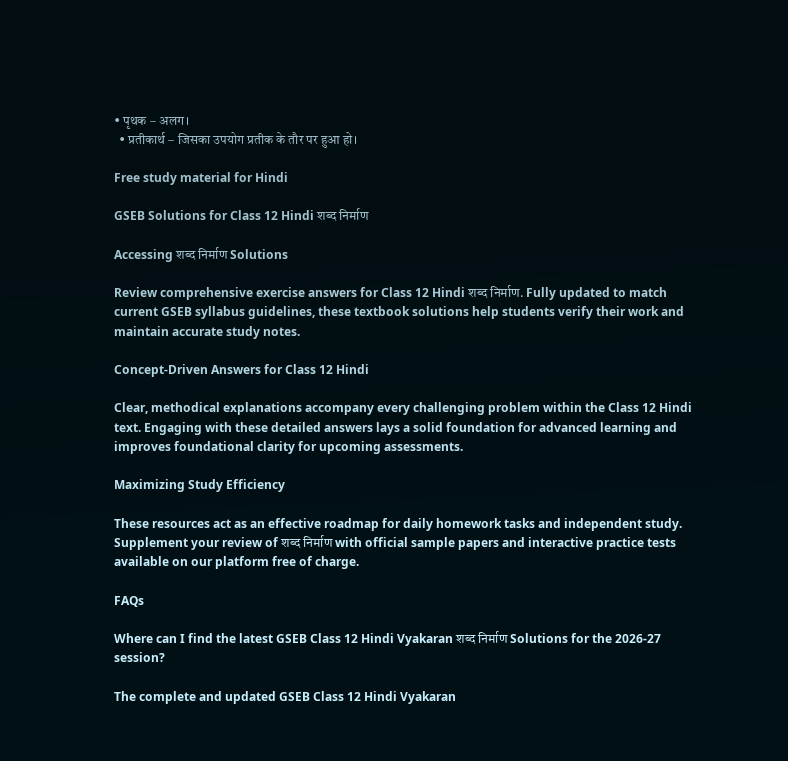• पृथक – अलग।
  • प्रतीकार्थ – जिसका उपयोग प्रतीक के तौर पर हुआ हो।

Free study material for Hindi

GSEB Solutions for Class 12 Hindi शब्द निर्माण

Accessing शब्द निर्माण Solutions

Review comprehensive exercise answers for Class 12 Hindi शब्द निर्माण. Fully updated to match current GSEB syllabus guidelines, these textbook solutions help students verify their work and maintain accurate study notes.

Concept-Driven Answers for Class 12 Hindi

Clear, methodical explanations accompany every challenging problem within the Class 12 Hindi text. Engaging with these detailed answers lays a solid foundation for advanced learning and improves foundational clarity for upcoming assessments.

Maximizing Study Efficiency

These resources act as an effective roadmap for daily homework tasks and independent study. Supplement your review of शब्द निर्माण with official sample papers and interactive practice tests available on our platform free of charge.

FAQs

Where can I find the latest GSEB Class 12 Hindi Vyakaran शब्द निर्माण Solutions for the 2026-27 session?

The complete and updated GSEB Class 12 Hindi Vyakaran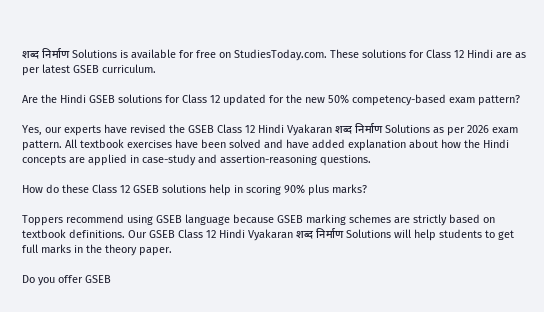शब्द निर्माण Solutions is available for free on StudiesToday.com. These solutions for Class 12 Hindi are as per latest GSEB curriculum.

Are the Hindi GSEB solutions for Class 12 updated for the new 50% competency-based exam pattern?

Yes, our experts have revised the GSEB Class 12 Hindi Vyakaran शब्द निर्माण Solutions as per 2026 exam pattern. All textbook exercises have been solved and have added explanation about how the Hindi concepts are applied in case-study and assertion-reasoning questions.

How do these Class 12 GSEB solutions help in scoring 90% plus marks?

Toppers recommend using GSEB language because GSEB marking schemes are strictly based on textbook definitions. Our GSEB Class 12 Hindi Vyakaran शब्द निर्माण Solutions will help students to get full marks in the theory paper.

Do you offer GSEB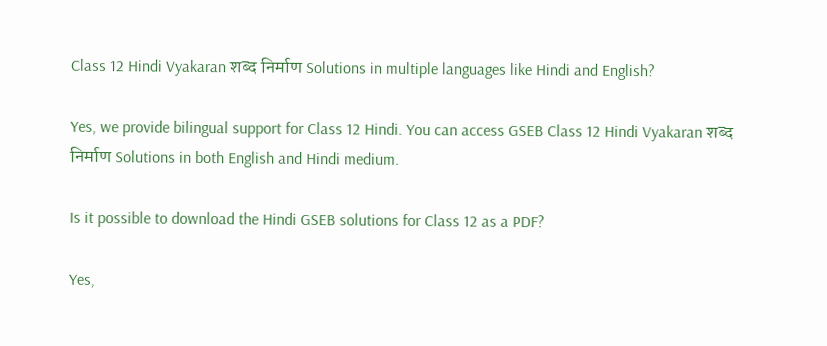Class 12 Hindi Vyakaran शब्द निर्माण Solutions in multiple languages like Hindi and English?

Yes, we provide bilingual support for Class 12 Hindi. You can access GSEB Class 12 Hindi Vyakaran शब्द निर्माण Solutions in both English and Hindi medium.

Is it possible to download the Hindi GSEB solutions for Class 12 as a PDF?

Yes,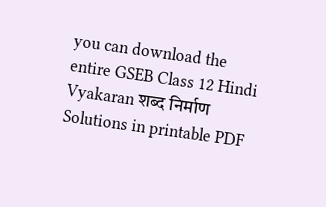you can download the entire GSEB Class 12 Hindi Vyakaran शब्द निर्माण Solutions in printable PDF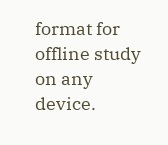format for offline study on any device.